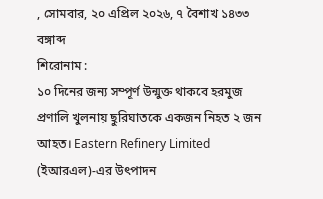, সোমবার, ২০ এপ্রিল ২০২৬, ৭ বৈশাখ ১৪৩৩ বঙ্গাব্দ
শিরোনাম :
১০ দিনের জন্য সম্পূর্ণ উন্মুক্ত থাকবে হরমুজ প্রণালি খুলনায় ছুরিঘাতকে একজন নিহত ২ জন আহত। Eastern Refinery Limited (ইআরএল)-এর উৎপাদন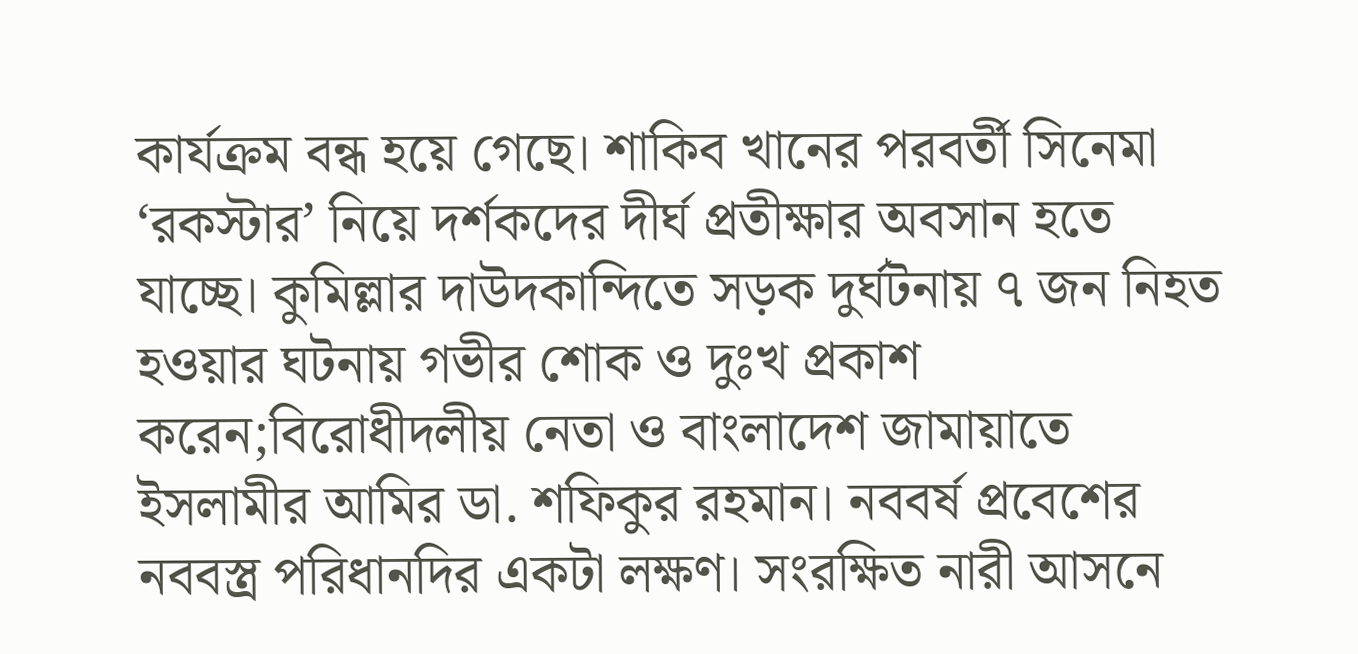কার্যক্রম বন্ধ হয়ে গেছে। শাকিব খানের পরবর্তী সিনেমা ‘রকস্টার’ নিয়ে দর্শকদের দীর্ঘ প্রতীক্ষার অবসান হতে যাচ্ছে। কুমিল্লার দাউদকান্দিতে সড়ক দুর্ঘটনায় ৭ জন নিহত হওয়ার ঘটনায় গভীর শোক ও দুঃখ প্রকাশ করেন;বিরোধীদলীয় নেতা ও বাংলাদেশ জামায়াতে ইসলামীর আমির ডা. শফিকুর রহমান। নববর্ষ প্রবেশের নববস্ত্র পরিধানদির একটা লক্ষণ। সংরক্ষিত নারী আসনে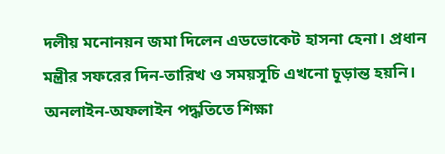দলীয় মনোনয়ন জমা দিলেন এডভোকেট হাসনা হেনা। প্রধান মন্ত্রীর সফরের দিন-তারিখ ও সময়সূচি এখনো চূড়ান্ত হয়নি। অনলাইন-অফলাইন পদ্ধতিতে শিক্ষা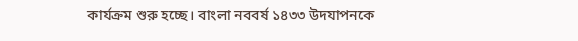কার্যক্রম শুরু হচ্ছে। বাংলা নববর্ষ ১৪৩৩ উদযাপনকে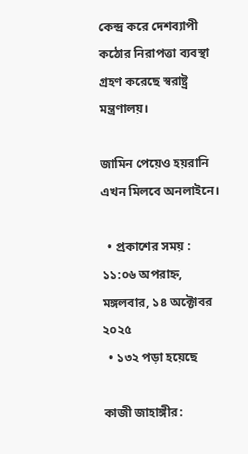কেন্দ্র করে দেশব্যাপী কঠোর নিরাপত্তা ব্যবস্থা গ্রহণ করেছে স্বরাষ্ট্র মন্ত্রণালয়।

জামিন পেয়েও হয়রানি এখন মিলবে অনলাইনে।

  • প্রকাশের সময় : ১১:০৬ অপরাহ্ন, মঙ্গলবার, ১৪ অক্টোবর ২০২৫
  • ১৩২ পড়া হয়েছে

কাজী জাহাঙ্গীর: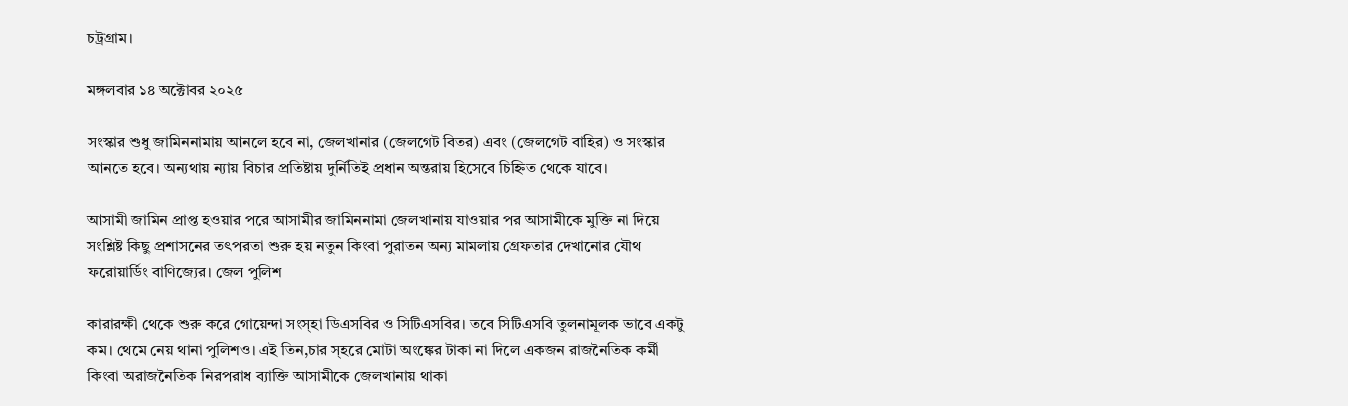চট্রগ্রাম।

মঙ্গলবার ১৪ অক্টোবর ২০২৫

সংস্কার শুধু জামিননামায় আনলে হবে না, জেলখানার (জেলগেট বিতর) এবং (জেলগেট বাহির) ও সংস্কার আনতে হবে। অন্যথায় ন্যায় বিচার প্রতিষ্টায় দুর্নিতিই প্রধান অন্তরায় হিসেবে চিহ্নিত থেকে যাবে।

আসামী জামিন প্রাপ্ত হওয়ার পরে আসামীর জামিননামা জেলখানায় যাওয়ার পর আসামীকে মুক্তি না দিয়ে সংশ্লিষ্ট কিছু প্রশাসনের তৎপরতা শুরু হয় নতুন কিংবা পুরাতন অন্য মামলায় গ্রেফতার দেখানোর যৌথ ফরোয়ার্ডিং বাণিজ্যের। জেল পুলিশ

কারারক্ষী থেকে শুরু করে গোয়েন্দা সংস্হা ডিএসবির ও সিটিএসবির। তবে সিটিএসবি তুলনামূলক ভাবে একটু কম। থেমে নেয় থানা পুলিশও। এই তিন,চার স্হরে মোটা অংঙ্কের টাকা না দিলে একজন রাজনৈতিক কর্মী কিংবা অরাজনৈতিক নিরপরাধ ব্যাক্তি আসামীকে জেলখানায় থাকা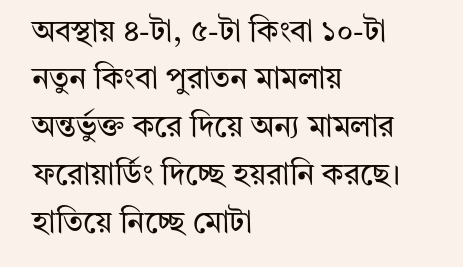অবস্থায় ৪-টা, ৫-টা কিংবা ১০-টা নতুন কিংবা পুরাতন মামলায় অন্তর্ভুক্ত করে দিয়ে অন্য মামলার ফরোয়ার্ডিং দিচ্ছে হয়রানি করছে। হাতিয়ে নিচ্ছে মোটা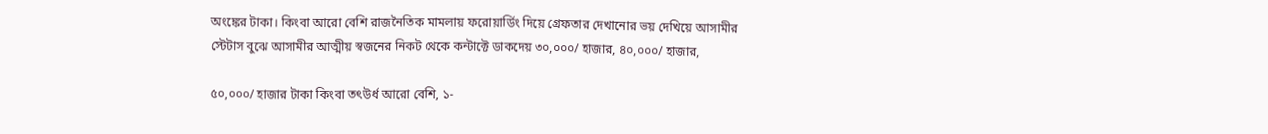অংঙ্কের টাকা। কিংবা আরো বেশি রাজনৈতিক মামলায় ফরোয়ার্ডিং দিয়ে গ্রেফতার দেখানোর ভয় দেখিয়ে আসামীর স্টেটাস বুঝে আসামীর আত্মীয় স্বজনের নিকট থেকে কন্টাক্টে ডাকদেয় ৩০,০০০/ হাজার, ৪০,০০০/ হাজার,

৫০,০০০/ হাজার টাকা কিংবা তৎউর্ধ আরো বেশি, ১-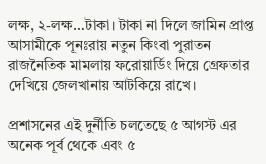লক্ষ, ২-লক্ষ…টাকা। টাকা না দিলে জামিন প্রাপ্ত আসামীকে পূনঃরায় নতুন কিংবা পুরাতন রাজনৈতিক মামলায় ফরোয়ার্ডিং দিয়ে গ্রেফতার দেখিয়ে জেলখানায় আটকিয়ে রাখে।

প্রশাসনের এই দুর্নীতি চলতেছে ৫ আগস্ট এর অনেক পূর্ব থেকে এবং ৫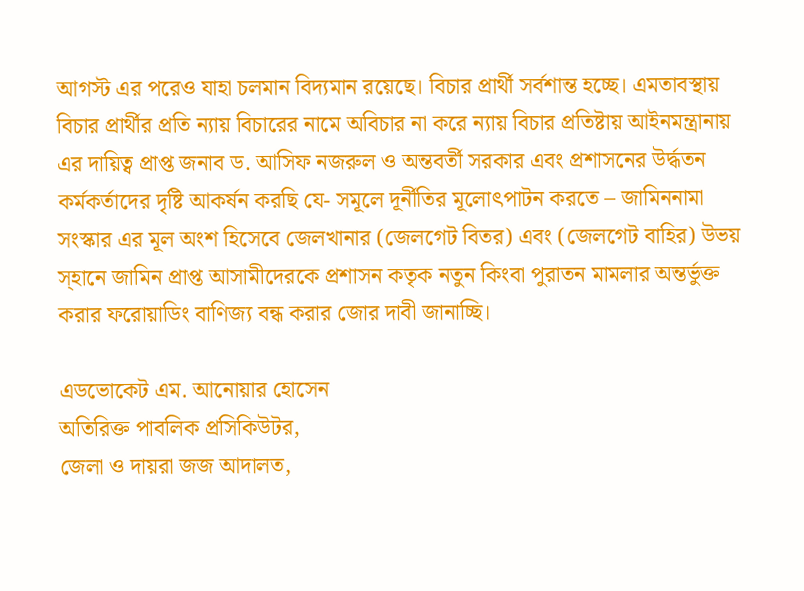আগস্ট এর পরেও যাহা চলমান বিদ্যমান রয়েছে। বিচার প্রার্থী সর্বশান্ত হচ্ছে। এমতাবস্থায় বিচার প্রার্থীর প্রতি ন্যায় বিচারের নামে অবিচার না করে ন্যায় বিচার প্রতিষ্টায় আইনমন্ত্রানায় এর দায়িত্ব প্রাপ্ত জনাব ড. আসিফ নজরুল ও অন্তবর্তী সরকার এবং প্রশাসনের উর্দ্ধতন কর্মকর্তাদের দৃষ্টি আকর্ষন করছি যে- সমূলে দূর্নীতির মূলোৎপাটন করতে – জামিননামা সংস্কার এর মূল অংশ হিসেবে জেলখানার (জেলগেট বিতর) এবং (জেলগেট বাহির) উভয় স্হানে জামিন প্রাপ্ত আসামীদেরকে প্রশাসন কতৃক নতুন কিংবা পুরাতন মামলার অন্তর্ভুক্ত করার ফরোয়াডিং বাণিজ্য বন্ধ করার জোর দাবী জানাচ্ছি।

এডভোকেট এম. আনোয়ার হোসেন
অতিরিক্ত পাবলিক প্রসিকিউটর,
জেলা ও দায়রা জজ আদালত,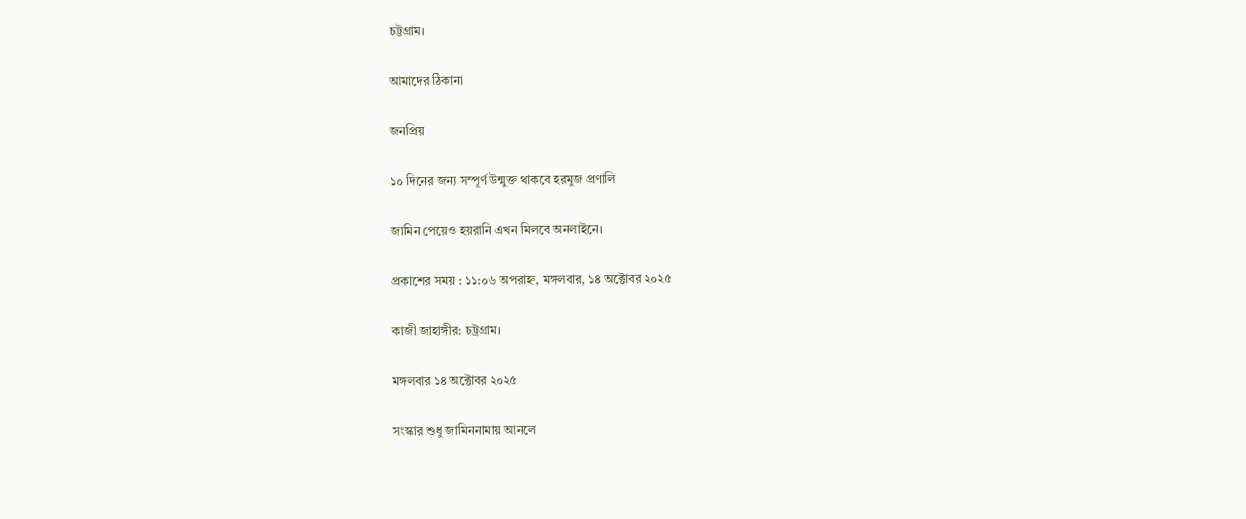চট্টগ্রাম।

আমাদের ঠিকানা

জনপ্রিয়

১০ দিনের জন্য সম্পূর্ণ উন্মুক্ত থাকবে হরমুজ প্রণালি

জামিন পেয়েও হয়রানি এখন মিলবে অনলাইনে।

প্রকাশের সময় : ১১:০৬ অপরাহ্ন, মঙ্গলবার, ১৪ অক্টোবর ২০২৫

কাজী জাহাঙ্গীর: চট্রগ্রাম।

মঙ্গলবার ১৪ অক্টোবর ২০২৫

সংস্কার শুধু জামিননামায় আনলে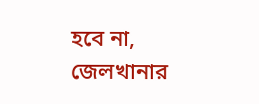হবে না, জেলখানার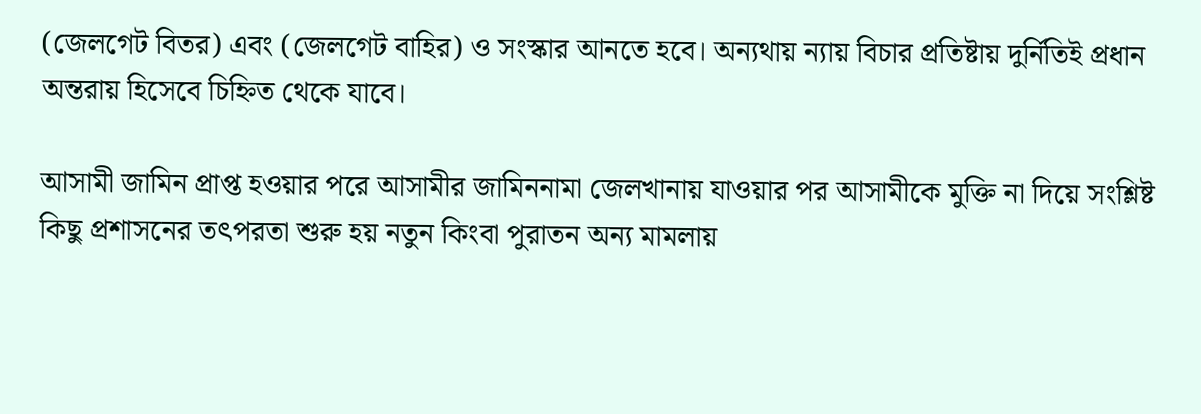(জেলগেট বিতর) এবং (জেলগেট বাহির) ও সংস্কার আনতে হবে। অন্যথায় ন্যায় বিচার প্রতিষ্টায় দুর্নিতিই প্রধান অন্তরায় হিসেবে চিহ্নিত থেকে যাবে।

আসামী জামিন প্রাপ্ত হওয়ার পরে আসামীর জামিননামা জেলখানায় যাওয়ার পর আসামীকে মুক্তি না দিয়ে সংশ্লিষ্ট কিছু প্রশাসনের তৎপরতা শুরু হয় নতুন কিংবা পুরাতন অন্য মামলায়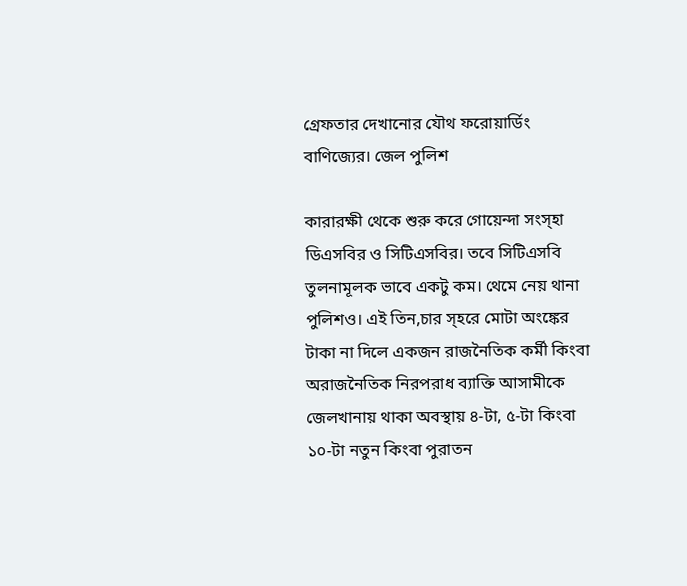গ্রেফতার দেখানোর যৌথ ফরোয়ার্ডিং বাণিজ্যের। জেল পুলিশ

কারারক্ষী থেকে শুরু করে গোয়েন্দা সংস্হা ডিএসবির ও সিটিএসবির। তবে সিটিএসবি তুলনামূলক ভাবে একটু কম। থেমে নেয় থানা পুলিশও। এই তিন,চার স্হরে মোটা অংঙ্কের টাকা না দিলে একজন রাজনৈতিক কর্মী কিংবা অরাজনৈতিক নিরপরাধ ব্যাক্তি আসামীকে জেলখানায় থাকা অবস্থায় ৪-টা, ৫-টা কিংবা ১০-টা নতুন কিংবা পুরাতন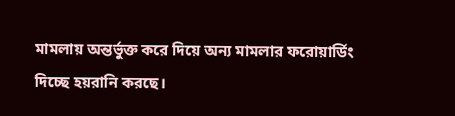মামলায় অন্তর্ভুক্ত করে দিয়ে অন্য মামলার ফরোয়ার্ডিং দিচ্ছে হয়রানি করছে।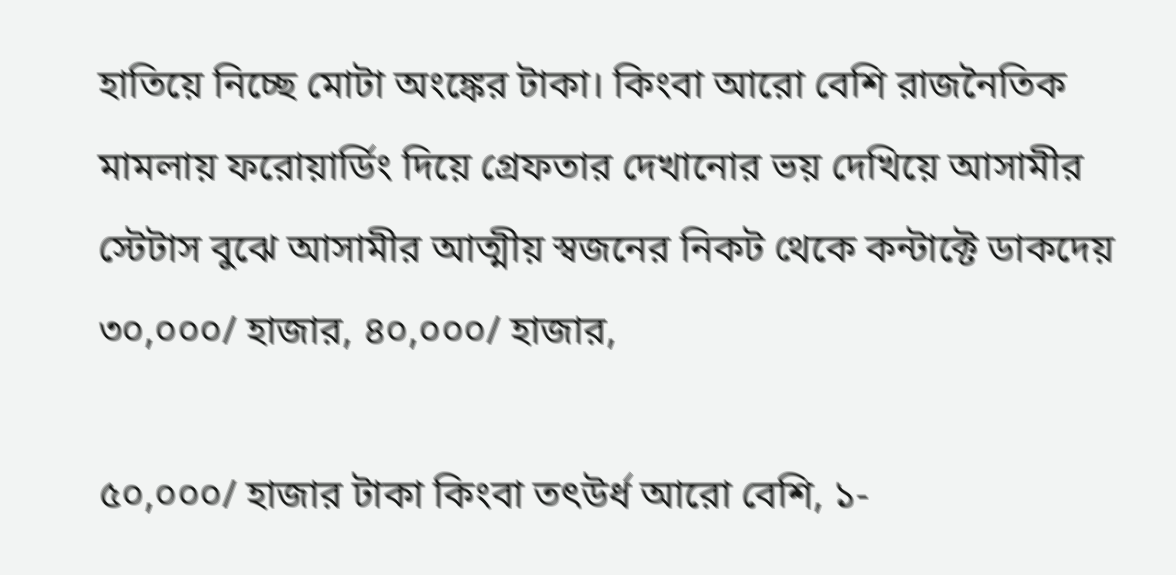হাতিয়ে নিচ্ছে মোটা অংঙ্কের টাকা। কিংবা আরো বেশি রাজনৈতিক মামলায় ফরোয়ার্ডিং দিয়ে গ্রেফতার দেখানোর ভয় দেখিয়ে আসামীর স্টেটাস বুঝে আসামীর আত্মীয় স্বজনের নিকট থেকে কন্টাক্টে ডাকদেয় ৩০,০০০/ হাজার, ৪০,০০০/ হাজার,

৫০,০০০/ হাজার টাকা কিংবা তৎউর্ধ আরো বেশি, ১-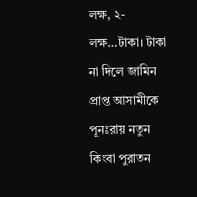লক্ষ, ২-লক্ষ…টাকা। টাকা না দিলে জামিন প্রাপ্ত আসামীকে পূনঃরায় নতুন কিংবা পুরাতন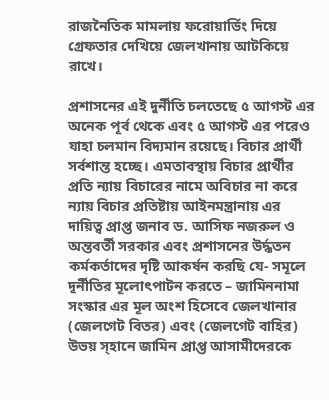রাজনৈতিক মামলায় ফরোয়ার্ডিং দিয়ে গ্রেফতার দেখিয়ে জেলখানায় আটকিয়ে রাখে।

প্রশাসনের এই দুর্নীতি চলতেছে ৫ আগস্ট এর অনেক পূর্ব থেকে এবং ৫ আগস্ট এর পরেও যাহা চলমান বিদ্যমান রয়েছে। বিচার প্রার্থী সর্বশান্ত হচ্ছে। এমতাবস্থায় বিচার প্রার্থীর প্রতি ন্যায় বিচারের নামে অবিচার না করে ন্যায় বিচার প্রতিষ্টায় আইনমন্ত্রানায় এর দায়িত্ব প্রাপ্ত জনাব ড. আসিফ নজরুল ও অন্তবর্তী সরকার এবং প্রশাসনের উর্দ্ধতন কর্মকর্তাদের দৃষ্টি আকর্ষন করছি যে- সমূলে দূর্নীতির মূলোৎপাটন করতে – জামিননামা সংস্কার এর মূল অংশ হিসেবে জেলখানার (জেলগেট বিতর) এবং (জেলগেট বাহির) উভয় স্হানে জামিন প্রাপ্ত আসামীদেরকে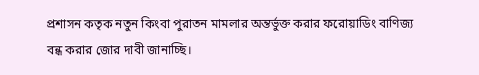প্রশাসন কতৃক নতুন কিংবা পুরাতন মামলার অন্তর্ভুক্ত করার ফরোয়াডিং বাণিজ্য বন্ধ করার জোর দাবী জানাচ্ছি।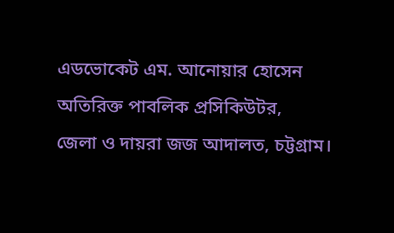এডভোকেট এম. আনোয়ার হোসেন
অতিরিক্ত পাবলিক প্রসিকিউটর,
জেলা ও দায়রা জজ আদালত, চট্টগ্রাম।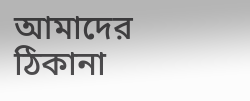আমাদের ঠিকানা